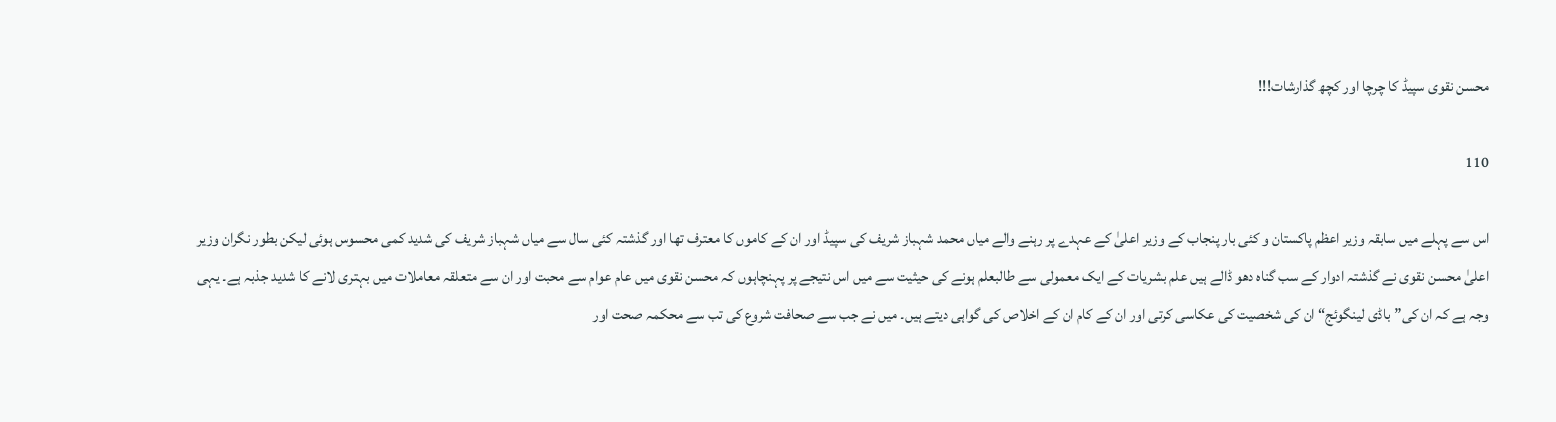محسن نقوی سپیڈ کا چرچا اور کچھ گذارشات!!!

110

اس سے پہلے میں سابقہ وزیر اعظم پاکستان و کئی بار پنجاب کے وزیر اعلیٰ کے عہدے پر رہنے والے میاں محمد شہباز شریف کی سپیڈ اور ان کے کاموں کا معترف تھا اور گذشتہ کئی سال سے میاں شہباز شریف کی شدید کمی محسوس ہوئی لیکن بطور نگران وزیر اعلیٰ محسن نقوی نے گذشتہ ادوار کے سب گناہ دھو ڈالے ہیں علم بشریات کے ایک معمولی سے طالبعلم ہونے کی حیثیت سے میں اس نتیجے پر پہنچاہوں کہ محسن نقوی میں عام عوام سے محبت اور ان سے متعلقہ معاملات میں بہتری لانے کا شدید جذبہ ہے۔ یہی وجہ ہے کہ ان کی”باڈی لینگوئج“ ان کی شخصیت کی عکاسی کرتی اور ان کے کام ان کے اخلاص کی گواہی دیتے ہیں۔ میں نے جب سے صحافت شروع کی تب سے محکمہ صحت اور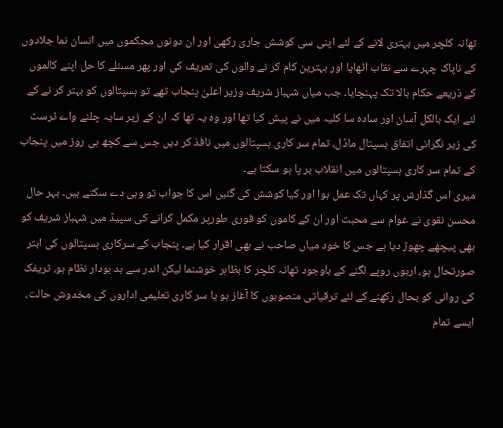تھانہ کلچر میں بہتری لانے کے لئے اپنی سی کوشش جاری رکھی اور ان دونوں محکموں میں انسان نما جلادوں کے ناپاک چہرے سے نقاب اٹھایا اور بہترین کام کر نے والوں کی تعریف کی اور پھر مسئلے کا حل اپنے کالموں کے ذریعے حکام بالا تک پہنچایا۔ جب میاں شہباز شریف وزیر اعلیٰ پنجاب تھے تو ہسپتالوں کو بہتر کر نے کے لئے ایک بالکل آسان اور سادہ سا کلیہ میں نے پیش کیا تھا اور وہ یہ تھا کہ ان کے زیر سایہ چلنے واے ٹرسٹ کی زیر نگرانی اتفاق ہسپتال ماڈل، تمام سر کاری ہسپتالوں میں نافذ کر دیں جس سے کچھ ہی روز میں پنجاب کے تمام سر کاری ہسپتالوں میں انقلاب بر پا ہو سکتا ہے۔
میری اس گذارش پر کہاں تک عمل ہوا اور کیا کوشش کی گئیں اس کا جواب تو وہی دے سکتے ہیں۔ بہر حال محسن نقوی نے عوام سے محبت اور ان کے کاموں کو فوری طورپر مکمل کرانے کی سپیڈ میں شہباز شریف کو بھی پیچھے چھوڑ دیا ہے جس کا خود میاں صاحب نے بھی اقرار کیا ہے۔ پنجاب کے سرکاری ہسپتالوں کی ابتر صورتحال ہو، اربوں روپے لگنے کے باوجود تھانہ کلچر کا بظاہر خوشنما لیکن اندر سے بد بودار نظام ہو، ٹریفک کی روانی کو بحال رکھنے کے لئے ترقیاتی منصوبوں کا آغاز ہو یا سر کاری تعلیمی اداروں کی مخدوش حالت، ایسے تمام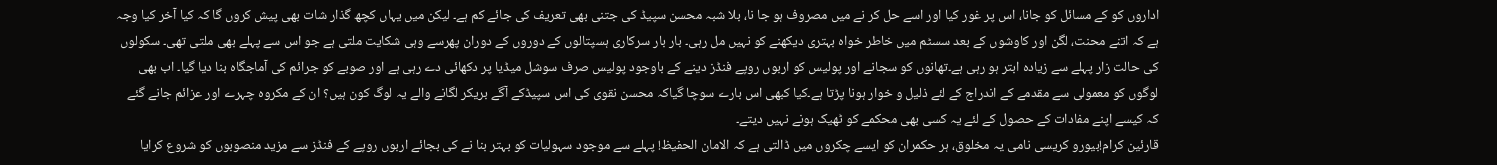اداروں کو کے مسائل کو جانا، اس پر غور کیا اور اسے حل کر نے میں مصروف ہو جا نا، بلا شبہ محسن سپیڈ کی جتنی بھی تعریف کی جائے کم ہے۔ لیکن میں یہاں کچھ گذار شات بھی پیش کروں گا کہ کیا آخر کیا وجہ ہے کہ اتنے محنت، لگن اور کاوشوں کے بعد سسٹم میں خاطر خواہ بہتری دیکھنے کو نہیں مل رہی۔ بار بار سرکاری ہسپتالوں کے دوروں کے دوران پھرسے وہی شکایت ملتی ہے جو اس سے پہلے بھی ملتی تھی۔ سکولوں کی حالت زار پہلے سے زیادہ ابتر ہو رہی ہے۔تھانوں کو سجانے اور پولیس کو اربوں روپے فنڈز دینے کے باوجود پولیس صرف سوشل میڈیا پر دکھائی دے رہی ہے اور صوبے کو جرائم کی آماجگاہ بنا دیا گیا۔ اب بھی لوگوں کو معمولی سے مقدمے کے اندراج کے لئے ذلیل و خوار ہونا پڑتا ہے۔کیا کبھی اس بارے سوچا گیاکہ محسن نقوی کی اس سپیڈکے آگے بریکر لگانے والے یہ لوگ کون ہیں؟ ان کے مکروہ چہرے اور عزائم جانے گئے کہ کیسے اپنے مفادات کے حصول کے لئے یہ کسی بھی محکمے کو ٹھیک ہونے نہیں دیتے۔
قارئین کرام!بیورو کریسی نامی یہ مخلوق، ہر حکمران کو ایسے چکروں میں ڈالتی ہے کہ الامان الحفیظ! پہلے سے موجود سہولیات کو بہتر بنا نے کی بجائے اربوں روپے کے فنڈز سے مزید منصوبوں کو شروع کرایا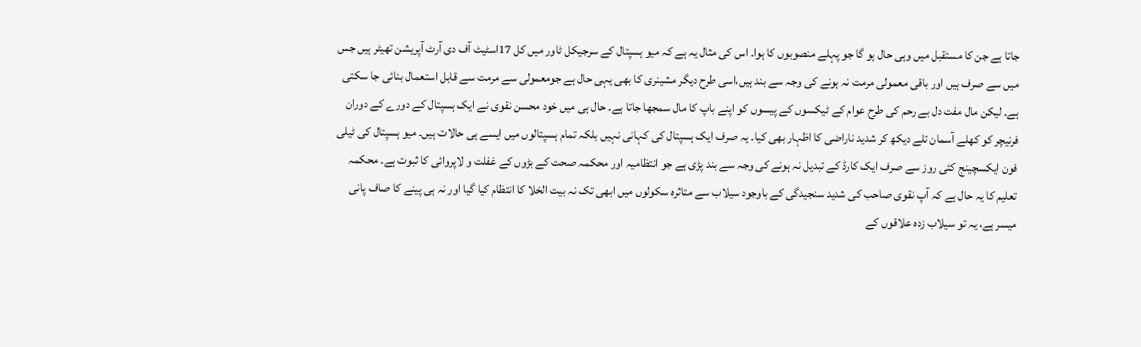جاتا ہے جن کا مستقبل میں وہی حال ہو گا جو پہلے منصوبوں کا ہوا۔ اس کی مثال یہ ہے کہ میو ہسپتال کے سرجیکل ٹاور میں کل 17اسٹیٹ آف دی آرٹ آپریشن تھیٹر ہیں جس میں سے صرف ہیں اور باقی معمولی مرمت نہ ہونے کی وجہ سے بند ہیں،اسی طرح دیگر مشینری کا بھی یہی حال ہے جومعمولی سے مرمت سے قابل استعمال بنائی جا سکتی ہے۔ لیکن مال مفت دل بے رحم کی طرح عوام کے ٹیکسوں کے پیسوں کو اپنے باپ کا مال سمجھا جاتا ہے۔ حال ہی میں خود محسن نقوی نے ایک ہسپتال کے دورے کے دوران فرنیچر کو کھلے آسمان تلے دیکھ کر شدید ناراضی کا اظہار بھی کیا۔ یہ صرف ایک ہسپتال کی کہانی نہیں بلکہ تمام ہسپتالوں میں ایسے ہی حالات ہیں۔ میو ہسپتال کی ٹیلی فون ایکسچینج کئی روز سے صرف ایک کارڈ کے تبدیل نہ ہونے کی وجہ سے بند پڑی ہے جو انتظامیہ اور محکمہ صحت کے بڑوں کے غفلت و لاپروائی کا ثبوت ہے۔ محکمہ تعلیم کا یہ حال ہے کہ آپ نقوی صاحب کی شدید سنجیدگی کے باوجود سیلاب سے متاثرہ سکولوں میں ابھی تک نہ بیت الخلا کا انتظام کیا گیا اور نہ ہی پینے کا صاف پانی میسر ہے، یہ تو سیلاب زدہ علاقوں کے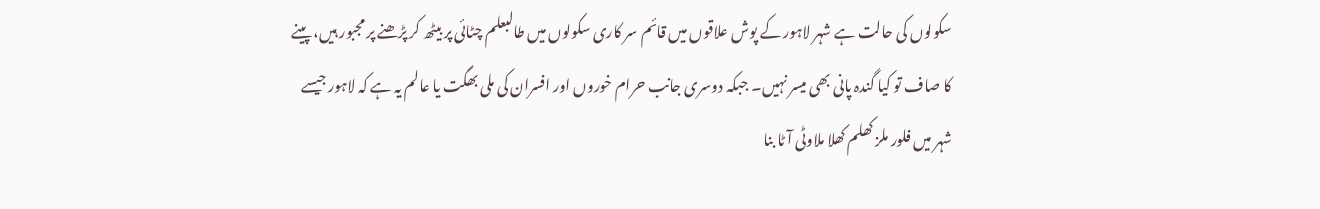سکولوں کی حالت ہے شہر لاہور کے پوش علاقوں میں قائم سر کاری سکولوں میں طالبعلم چٹائی پر بیٹھ کر پڑھنے پر مجبور ہیں، پینے کا صاف تو کیا گندہ پانی بھی میسر نہیں۔ جبکہ دوسری جانب حرام خوروں اور افسران کی ملی بھگت یا عالم یہ ہے کہ لاہور جیسے شہر میں فلور ملز کھلم کھلا ملاوٹی آٹا بنا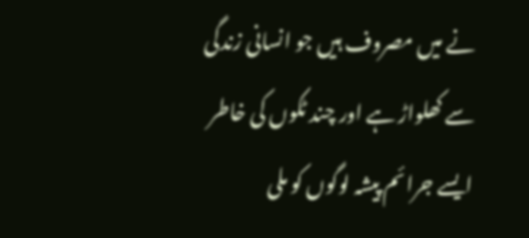نے میں مصروف ہیں جو انسانی زندگی سے کھلواڑ ہے اور چند ٹکوں کی خاطر ایسے جرائم پیشہ لوگوں کو ملی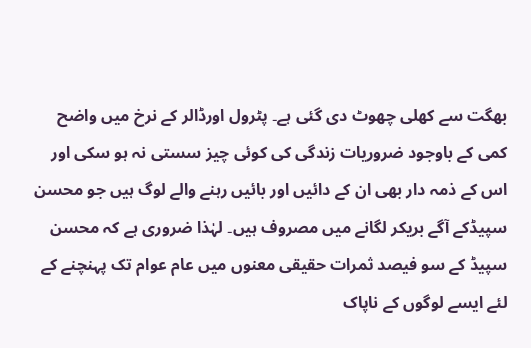بھگت سے کھلی چھوٹ دی گئی ہے۔ پٹرول اورڈالر کے نرخ میں واضح کمی کے باوجود ضروریات زندگی کی کوئی چیز سستی نہ ہو سکی اور اس کے ذمہ دار بھی ان کے دائیں اور بائیں رہنے والے لوگ ہیں جو محسن سپیڈکے آگے بریکر لگانے میں مصروف ہیں۔ لہٰذا ضروری ہے کہ محسن سپیڈ کے سو فیصد ثمرات حقیقی معنوں میں عام عوام تک پہنچنے کے لئے ایسے لوگوں کے ناپاک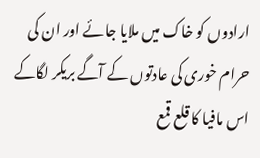ارادوں کو خاک میں ملایا جائے اور ان کی حرام خوری کی عادتوں کے آگے بریکر لگاکے اس مافیا کا قلع قمع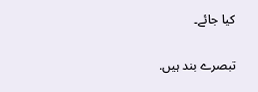کیا جائے۔

تبصرے بند ہیں.